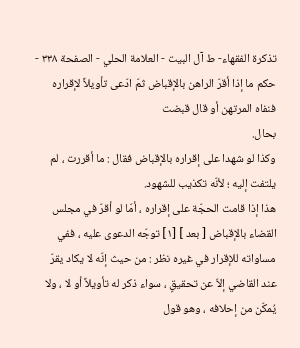تذكرة الفقهاء- ط آل البيت - العلامة الحلي - الصفحة ٣٣٨ - حكم ما إذا أقرّ الراهن بالإقباض ثمّ ادّعى تأويلاً لإقراره فنفاه المرتهن أو قال قبضت
بحال.
وكذا لو شهدا على إقراره بالإقباض فقال : ما أقررت ، لم يلتفت إليه ؛ لأنّه تكذيب للشهود.
هذا إذا قامت الحجّة على إقراره ، أمّا لو أقرّ في مجلس القضاء بالإقباض [ بعد ] [١] توجّه الدعوى عليه ، ففي مساواته للإقرار في غيره نظر : من حيث إنّه لا يكاد يقرّ عند القاضي إلاّ عن تحقيقٍ ، سواء ذكر له تأويلاً أو لا ، ولا يُمكّن من إحلافه ، وهو قول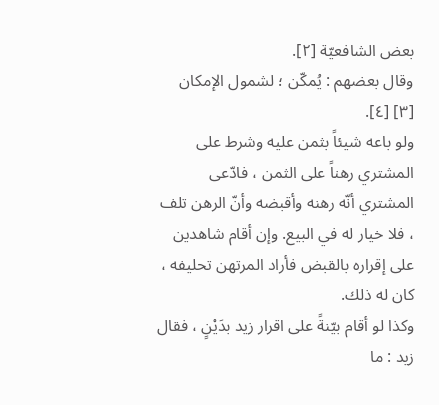بعض الشافعيّة [٢].
وقال بعضهم : يُمكّن ؛ لشمول الإمكان [٣] [٤].
ولو باعه شيئاً بثمن عليه وشرط على المشتري رهناً على الثمن ، فادّعى المشتري أنّه رهنه وأقبضه وأنّ الرهن تلف ، فلا خيار له في البيع. وإن أقام شاهدين على إقراره بالقبض فأراد المرتهن تحليفه ، كان له ذلك.
وكذا لو أقام بيّنةً على اقرار زيد بدَيْنٍ ، فقال زيد : ما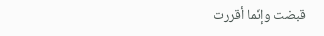قبضت وإنّما أقررت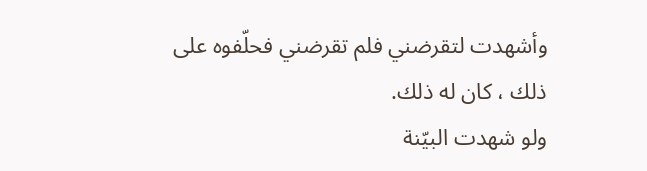وأشهدت لتقرضني فلم تقرضني فحلّفوه على ذلك ، كان له ذلك.
ولو شهدت البيّنة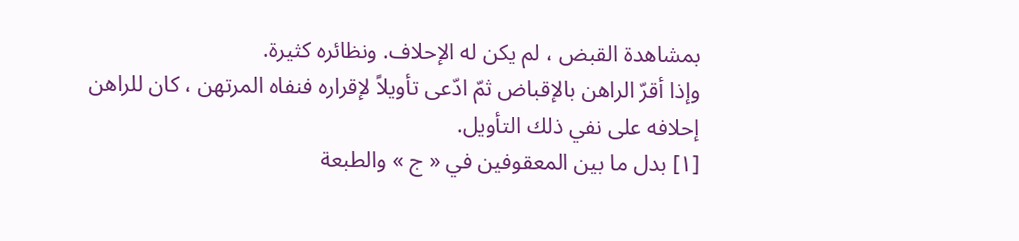بمشاهدة القبض ، لم يكن له الإحلاف. ونظائره كثيرة.
وإذا أقرّ الراهن بالإقباض ثمّ ادّعى تأويلاً لإقراره فنفاه المرتهن ، كان للراهن إحلافه على نفي ذلك التأويل.
[١] بدل ما بين المعقوفين في « ج » والطبعة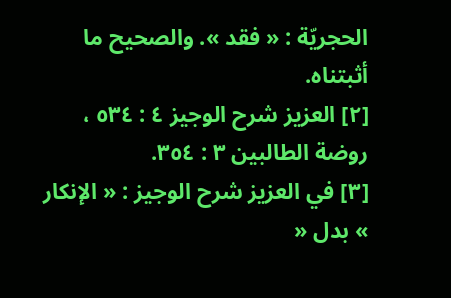الحجريّة : « فقد ». والصحيح ما أثبتناه.
[٢] العزيز شرح الوجيز ٤ : ٥٣٤ ، روضة الطالبين ٣ : ٣٥٤.
[٣] في العزيز شرح الوجيز : « الإنكار » بدل «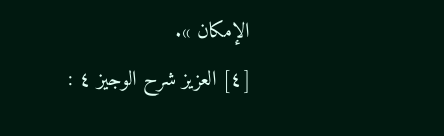الإمكان ».
[٤] العزيز شرح الوجيز ٤ :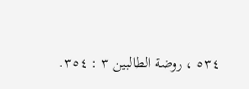٥٣٤ ، روضة الطالبين ٣ : ٣٥٤.